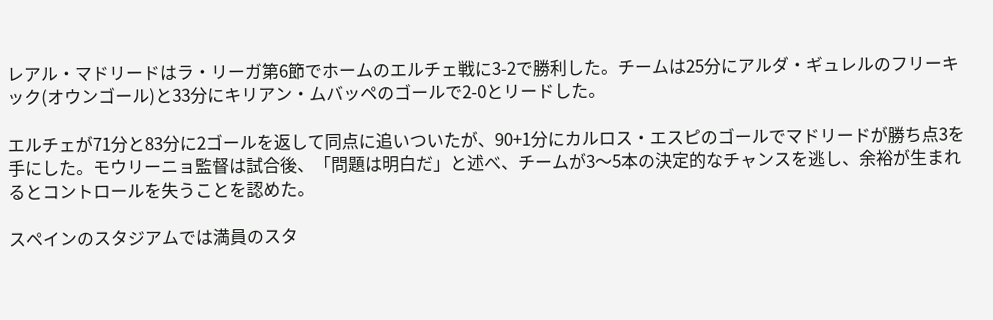レアル・マドリードはラ・リーガ第6節でホームのエルチェ戦に3-2で勝利した。チームは25分にアルダ・ギュレルのフリーキック(オウンゴール)と33分にキリアン・ムバッペのゴールで2-0とリードした。

エルチェが71分と83分に2ゴールを返して同点に追いついたが、90+1分にカルロス・エスピのゴールでマドリードが勝ち点3を手にした。モウリーニョ監督は試合後、「問題は明白だ」と述べ、チームが3〜5本の決定的なチャンスを逃し、余裕が生まれるとコントロールを失うことを認めた。

スペインのスタジアムでは満員のスタ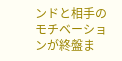ンドと相手のモチベーションが終盤ま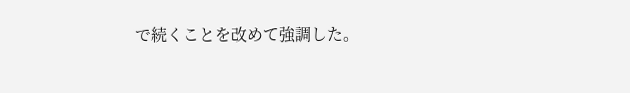で続くことを改めて強調した。